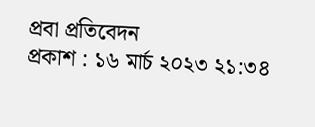প্রবা প্রতিবেদন
প্রকাশ : ১৬ মার্চ ২০২৩ ২১:৩৪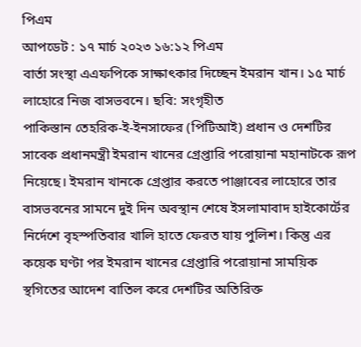পিএম
আপডেট : ১৭ মার্চ ২০২৩ ১৬:১২ পিএম
বার্তা সংস্থা এএফপিকে সাক্ষাৎকার দিচ্ছেন ইমরান খান। ১৫ মার্চ লাহোরে নিজ বাসভবনে। ছবি: সংগৃহীত
পাকিস্তান তেহরিক-ই-ইনসাফের (পিটিআই) প্রধান ও দেশটির সাবেক প্রধানমন্ত্রী ইমরান খানের গ্রেপ্তারি পরোয়ানা মহানাটকে রূপ নিয়েছে। ইমরান খানকে গ্রেপ্তার করতে পাঞ্জাবের লাহোরে তার বাসভবনের সামনে দুই দিন অবস্থান শেষে ইসলামাবাদ হাইকোর্টের নির্দেশে বৃহস্পতিবার খালি হাতে ফেরত যায় পুলিশ। কিন্তু এর কয়েক ঘণ্টা পর ইমরান খানের গ্রেপ্তারি পরোয়ানা সাময়িক স্থগিতের আদেশ বাতিল করে দেশটির অতিরিক্ত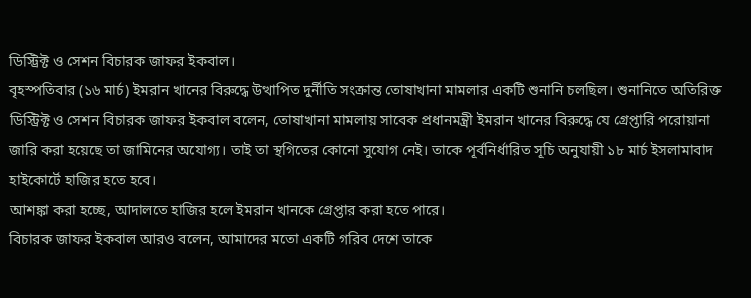ডিস্ট্রিক্ট ও সেশন বিচারক জাফর ইকবাল।
বৃহস্পতিবার (১৬ মার্চ) ইমরান খানের বিরুদ্ধে উত্থাপিত দুর্নীতি সংক্রান্ত তোষাখানা মামলার একটি শুনানি চলছিল। শুনানিতে অতিরিক্ত ডিস্ট্রিক্ট ও সেশন বিচারক জাফর ইকবাল বলেন, তোষাখানা মামলায় সাবেক প্রধানমন্ত্রী ইমরান খানের বিরুদ্ধে যে গ্রেপ্তারি পরোয়ানা জারি করা হয়েছে তা জামিনের অযোগ্য। তাই তা স্থগিতের কোনো সুযোগ নেই। তাকে পূর্বনির্ধারিত সূচি অনুযায়ী ১৮ মার্চ ইসলামাবাদ হাইকোর্টে হাজির হতে হবে।
আশঙ্কা করা হচ্ছে, আদালতে হাজির হলে ইমরান খানকে গ্রেপ্তার করা হতে পারে।
বিচারক জাফর ইকবাল আরও বলেন, আমাদের মতো একটি গরিব দেশে তাকে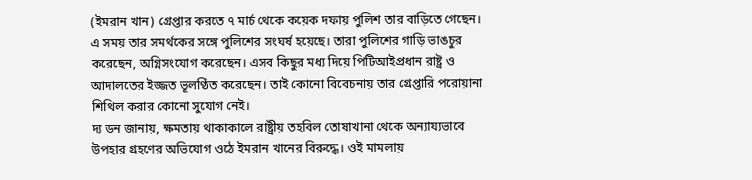(ইমরান খান) গ্রেপ্তার করতে ৭ মার্চ থেকে কয়েক দফায় পুলিশ তার বাড়িতে গেছেন। এ সময় তার সমর্থকের সঙ্গে পুলিশের সংঘর্ষ হয়েছে। তারা পুলিশের গাড়ি ভাঙচুর করেছেন, অগ্নিসংযোগ করেছেন। এসব কিছুর মধ্য দিয়ে পিটিআইপ্রধান রাষ্ট্র ও আদালতের ইজ্জত ভূলণ্ঠিত করেছেন। তাই কোনো বিবেচনায় তার গ্রেপ্তারি পরোয়ানা শিথিল করার কোনো সুযোগ নেই।
দ্য ডন জানায়, ক্ষমতায় থাকাকালে রাষ্ট্রীয় তহবিল তোষাখানা থেকে অন্যায্যভাবে উপহার গ্রহণের অভিযোগ ওঠে ইমরান খানের বিরুদ্ধে। ওই মামলায়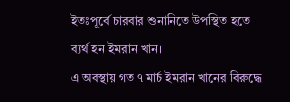ইতঃপূর্বে চারবার শুনানিতে উপস্থিত হতে ব্যর্থ হন ইমরান খান।
এ অবস্থায় গত ৭ মার্চ ইমরান খানের বিরুদ্ধে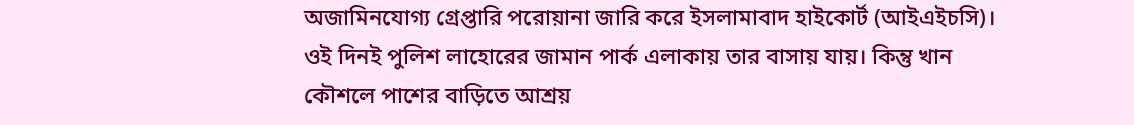অজামিনযোগ্য গ্রেপ্তারি পরোয়ানা জারি করে ইসলামাবাদ হাইকোর্ট (আইএইচসি)। ওই দিনই পুলিশ লাহোরের জামান পার্ক এলাকায় তার বাসায় যায়। কিন্তু খান কৌশলে পাশের বাড়িতে আশ্রয়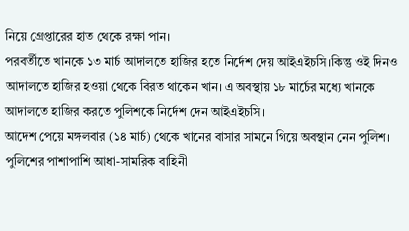নিয়ে গ্রেপ্তারের হাত থেকে রক্ষা পান।
পরবর্তীতে খানকে ১৩ মার্চ আদালতে হাজির হতে নির্দেশ দেয় আইএইচসি।কিন্তু ওই দিনও আদালতে হাজির হওয়া থেকে বিরত থাকেন খান। এ অবস্থায় ১৮ মার্চের মধ্যে খানকে আদালতে হাজির করতে পুলিশকে নির্দেশ দেন আইএইচসি।
আদেশ পেয়ে মঙ্গলবার (১৪ মার্চ) থেকে খানের বাসার সামনে গিয়ে অবস্থান নেন পুলিশ। পুলিশের পাশাপাশি আধা-সামরিক বাহিনী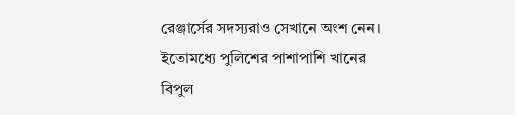রেঞ্জার্সের সদস্যরাও সেখানে অংশ নেন। ইতোমধ্যে পুলিশের পাশাপাশি খানের বিপুল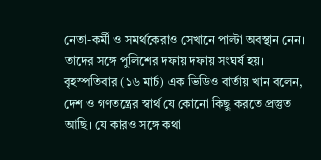নেতা-কর্মী ও সমর্থকেরাও সেখানে পাল্টা অবস্থান নেন। তাদের সঙ্গে পুলিশের দফায় দফায় সংঘর্ষ হয়।
বৃহস্পতিবার (১৬ মার্চ) এক ভিডিও বার্তায় খান বলেন, দেশ ও গণতন্ত্রের স্বার্থ যে কোনো কিছু করতে প্রস্তুত আছি। যে কারও সঙ্গে কথা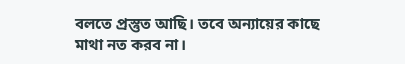বলতে প্রস্তুত আছি। তবে অন্যায়ের কাছে মাথা নত করব না।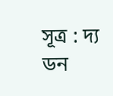সূত্র : দ্য ডন